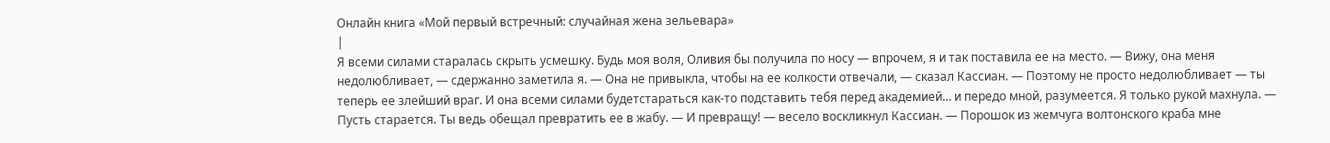Онлайн книга «Мой первый встречный: случайная жена зельевара»
|
Я всеми силами старалась скрыть усмешку. Будь моя воля, Оливия бы получила по носу — впрочем, я и так поставила ее на место. — Вижу, она меня недолюбливает, — сдержанно заметила я. — Она не привыкла, чтобы на ее колкости отвечали, — сказал Кассиан. — Поэтому не просто недолюбливает — ты теперь ее злейший враг. И она всеми силами будетстараться как-то подставить тебя перед академией… и передо мной, разумеется. Я только рукой махнула. — Пусть старается. Ты ведь обещал превратить ее в жабу. — И превращу! — весело воскликнул Кассиан. — Порошок из жемчуга волтонского краба мне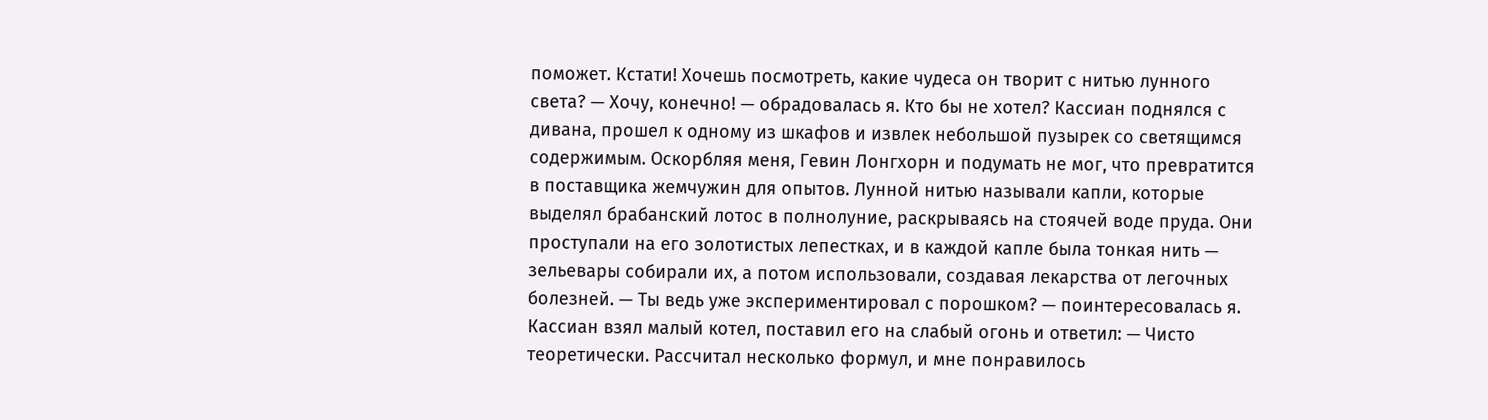поможет. Кстати! Хочешь посмотреть, какие чудеса он творит с нитью лунного света? — Хочу, конечно! — обрадовалась я. Кто бы не хотел? Кассиан поднялся с дивана, прошел к одному из шкафов и извлек небольшой пузырек со светящимся содержимым. Оскорбляя меня, Гевин Лонгхорн и подумать не мог, что превратится в поставщика жемчужин для опытов. Лунной нитью называли капли, которые выделял брабанский лотос в полнолуние, раскрываясь на стоячей воде пруда. Они проступали на его золотистых лепестках, и в каждой капле была тонкая нить — зельевары собирали их, а потом использовали, создавая лекарства от легочных болезней. — Ты ведь уже экспериментировал с порошком? — поинтересовалась я. Кассиан взял малый котел, поставил его на слабый огонь и ответил: — Чисто теоретически. Рассчитал несколько формул, и мне понравилось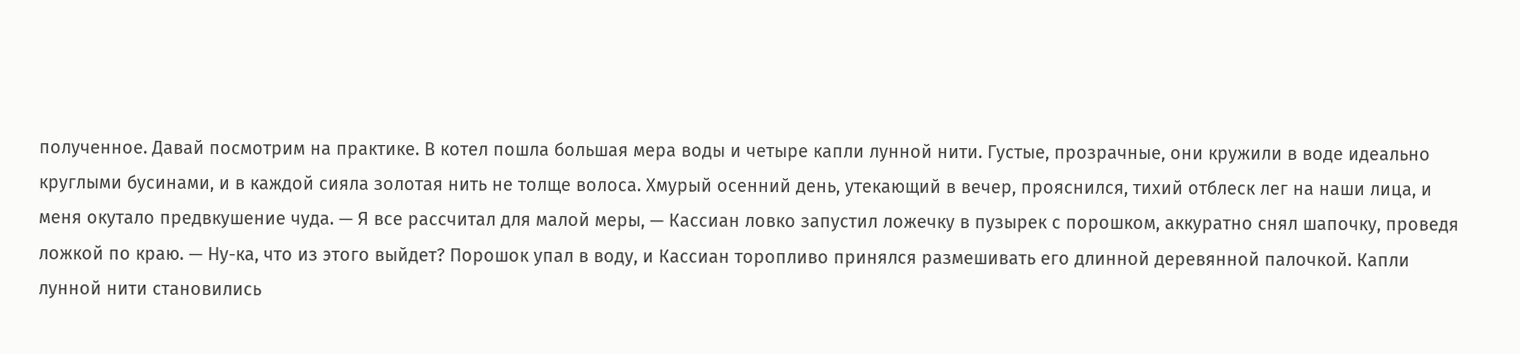полученное. Давай посмотрим на практике. В котел пошла большая мера воды и четыре капли лунной нити. Густые, прозрачные, они кружили в воде идеально круглыми бусинами, и в каждой сияла золотая нить не толще волоса. Хмурый осенний день, утекающий в вечер, прояснился, тихий отблеск лег на наши лица, и меня окутало предвкушение чуда. — Я все рассчитал для малой меры, — Кассиан ловко запустил ложечку в пузырек с порошком, аккуратно снял шапочку, проведя ложкой по краю. — Ну-ка, что из этого выйдет? Порошок упал в воду, и Кассиан торопливо принялся размешивать его длинной деревянной палочкой. Капли лунной нити становились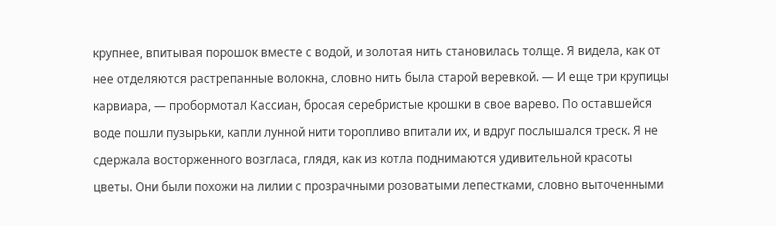крупнее, впитывая порошок вместе с водой, и золотая нить становилась толще. Я видела, как от нее отделяются растрепанные волокна, словно нить была старой веревкой. — И еще три крупицы карвиара, — пробормотал Кассиан, бросая серебристые крошки в свое варево. По оставшейся воде пошли пузырьки, капли лунной нити торопливо впитали их, и вдруг послышался треск. Я не сдержала восторженного возгласа, глядя, как из котла поднимаются удивительной красоты цветы. Они были похожи на лилии с прозрачными розоватыми лепестками, словно выточенными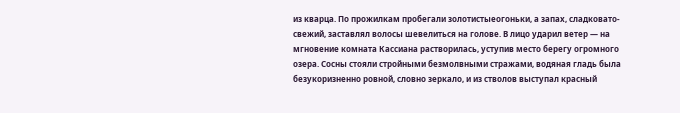из кварца. По прожилкам пробегали золотистыеогоньки, а запах, сладковато-свежий, заставлял волосы шевелиться на голове. В лицо ударил ветер — на мгновение комната Кассиана растворилась, уступив место берегу огромного озера. Сосны стояли стройными безмолвными стражами, водяная гладь была безукоризненно ровной, словно зеркало, и из стволов выступал красный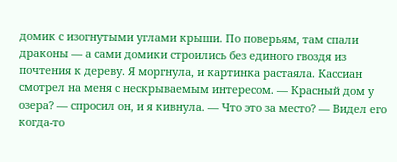домик с изогнутыми углами крыши. По поверьям, там спали драконы — а сами домики строились без единого гвоздя из почтения к дереву. Я моргнула, и картинка растаяла. Кассиан смотрел на меня с нескрываемым интересом. — Красный дом у озера? — спросил он, и я кивнула. — Что это за место? — Видел его когда-то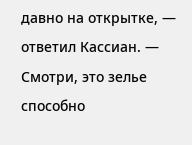давно на открытке, — ответил Кассиан. — Смотри, это зелье способно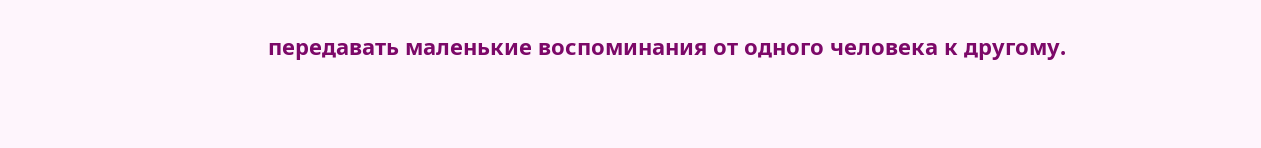передавать маленькие воспоминания от одного человека к другому.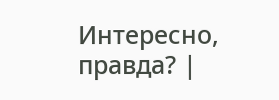Интересно, правда? |